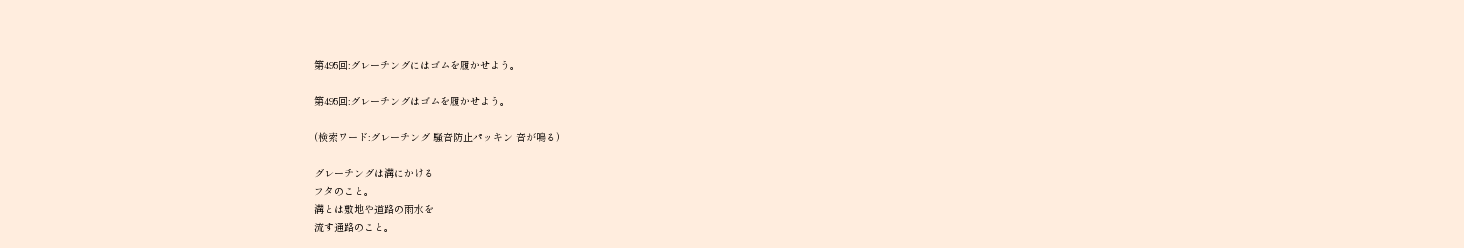第495回:グレーチングにはゴムを履かせよう。

第495回:グレーチングはゴムを履かせよう。

(検索ワード:グレーチング 騒音防止パッキン 音が鳴る)

グレーチングは溝にかける
フタのこと。
溝とは敷地や道路の雨水を
流す通路のこと。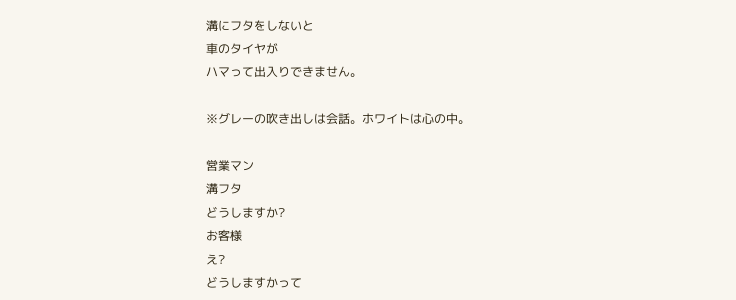溝にフタをしないと
車のタイヤが
ハマって出入りできません。

※グレーの吹き出しは会話。ホワイトは心の中。

営業マン
溝フタ
どうしますか?
お客様
え?
どうしますかって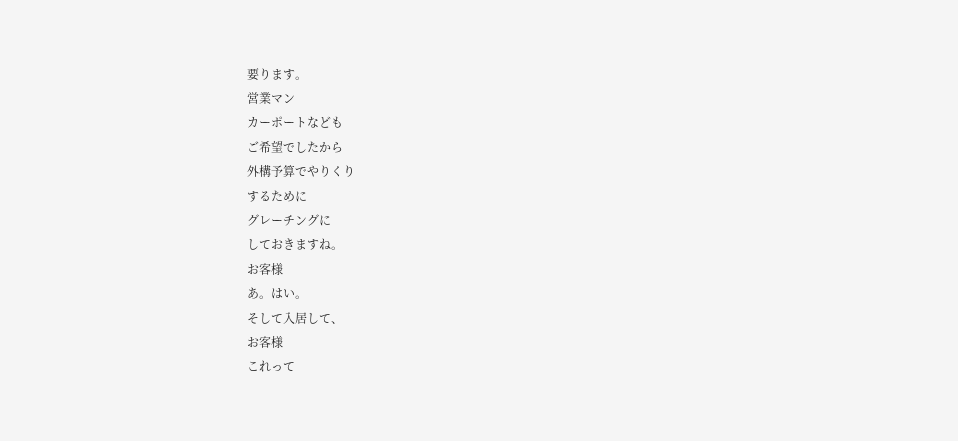要ります。
営業マン
カーポートなども
ご希望でしたから
外構予算でやりくり
するために
グレーチングに
しておきますね。
お客様
あ。はい。
そして入居して、
お客様
これって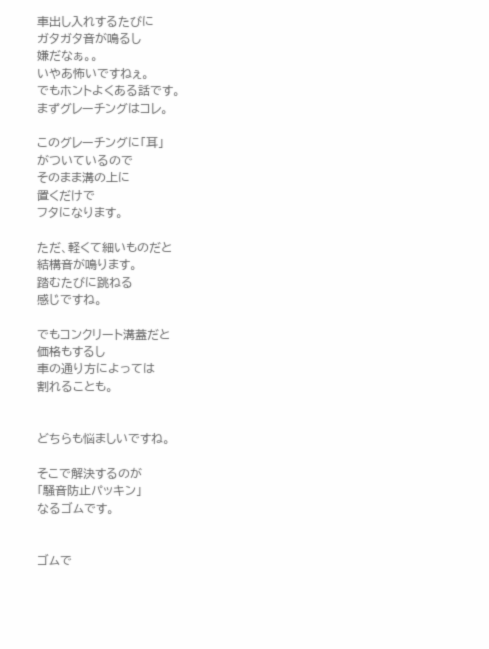車出し入れするたびに
ガタガタ音が鳴るし
嫌だなぁ。。
いやあ怖いですねぇ。
でもホントよくある話です。
まずグレーチングはコレ。

このグレーチングに「耳」
がついているので
そのまま溝の上に
置くだけで
フタになります。

ただ、軽くて細いものだと
結構音が鳴ります。
踏むたびに跳ねる
感じですね。

でもコンクリート溝蓋だと
価格もするし
車の通り方によっては
割れることも。


どちらも悩ましいですね。

そこで解決するのが
「騒音防止パッキン」
なるゴムです。


ゴムで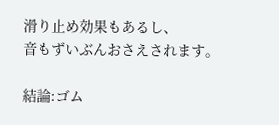滑り止め効果もあるし、
音もずいぶんおさえされます。

結論:ゴム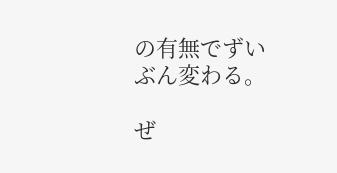の有無でずいぶん変わる。

ぜ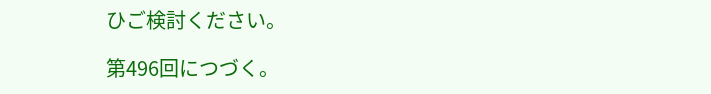ひご検討ください。

第496回につづく。